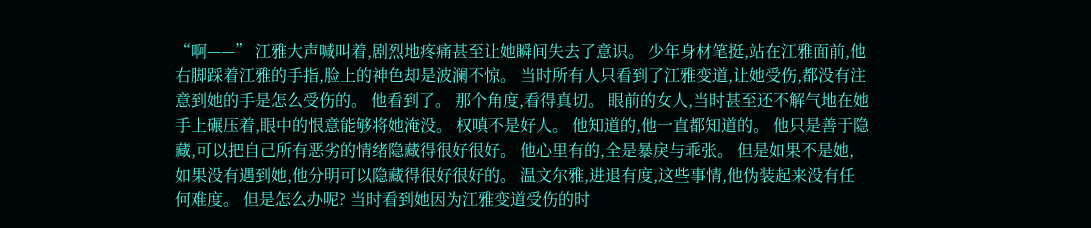“啊——” 江雅大声喊叫着,剧烈地疼痛甚至让她瞬间失去了意识。 少年身材笔挺,站在江雅面前,他右脚踩着江雅的手指,脸上的神色却是波澜不惊。 当时所有人只看到了江雅变道,让她受伤,都没有注意到她的手是怎么受伤的。 他看到了。 那个角度,看得真切。 眼前的女人,当时甚至还不解气地在她手上碾压着,眼中的恨意能够将她淹没。 权嗔不是好人。 他知道的,他一直都知道的。 他只是善于隐藏,可以把自己所有恶劣的情绪隐藏得很好很好。 他心里有的,全是暴戾与乖张。 但是如果不是她,如果没有遇到她,他分明可以隐藏得很好很好的。 温文尔雅,进退有度,这些事情,他伪装起来没有任何难度。 但是怎么办呢? 当时看到她因为江雅变道受伤的时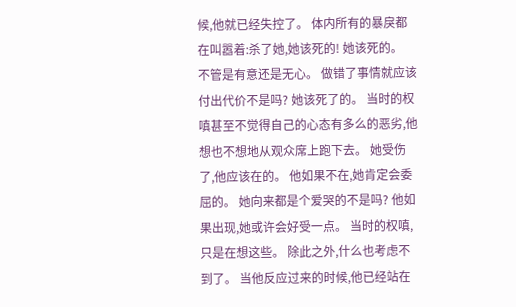候,他就已经失控了。 体内所有的暴戾都在叫嚣着:杀了她,她该死的! 她该死的。 不管是有意还是无心。 做错了事情就应该付出代价不是吗? 她该死了的。 当时的权嗔甚至不觉得自己的心态有多么的恶劣,他想也不想地从观众席上跑下去。 她受伤了,他应该在的。 他如果不在,她肯定会委屈的。 她向来都是个爱哭的不是吗? 他如果出现,她或许会好受一点。 当时的权嗔,只是在想这些。 除此之外,什么也考虑不到了。 当他反应过来的时候,他已经站在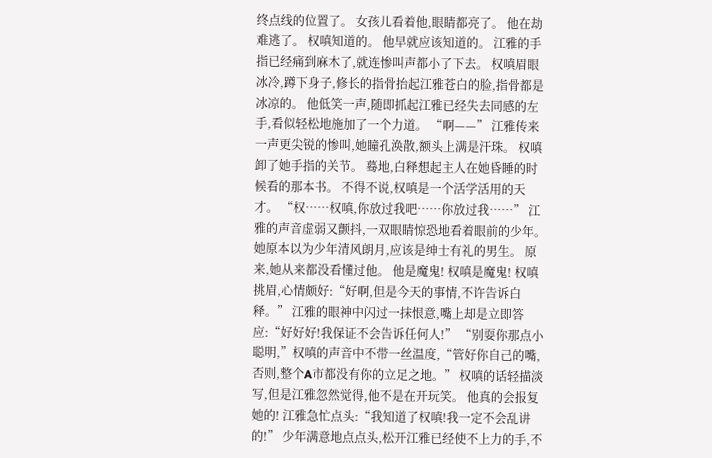终点线的位置了。 女孩儿看着他,眼睛都亮了。 他在劫难逃了。 权嗔知道的。 他早就应该知道的。 江雅的手指已经痛到麻木了,就连惨叫声都小了下去。 权嗔眉眼冰冷,蹲下身子,修长的指骨抬起江雅苍白的脸,指骨都是冰凉的。 他低笑一声,随即抓起江雅已经失去同感的左手,看似轻松地施加了一个力道。 “啊——” 江雅传来一声更尖锐的惨叫,她瞳孔涣散,额头上满是汗珠。 权嗔卸了她手指的关节。 蓦地,白释想起主人在她昏睡的时候看的那本书。 不得不说,权嗔是一个活学活用的天才。 “权……权嗔,你放过我吧……你放过我……” 江雅的声音虚弱又颤抖,一双眼睛惊恐地看着眼前的少年。 她原本以为少年清风朗月,应该是绅士有礼的男生。 原来,她从来都没看懂过他。 他是魔鬼! 权嗔是魔鬼! 权嗔挑眉,心情颇好:“好啊,但是今天的事情,不许告诉白释。” 江雅的眼神中闪过一抹恨意,嘴上却是立即答应:“好好好!我保证不会告诉任何人!” “别耍你那点小聪明,”权嗔的声音中不带一丝温度,“管好你自己的嘴,否则,整个A市都没有你的立足之地。” 权嗔的话轻描淡写,但是江雅忽然觉得,他不是在开玩笑。 他真的会报复她的! 江雅急忙点头:“我知道了权嗔!我一定不会乱讲的!” 少年满意地点点头,松开江雅已经使不上力的手,不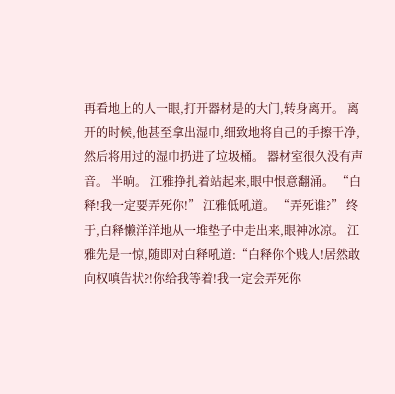再看地上的人一眼,打开器材是的大门,转身离开。 离开的时候,他甚至拿出湿巾,细致地将自己的手擦干净,然后将用过的湿巾扔进了垃圾桶。 器材室很久没有声音。 半晌。 江雅挣扎着站起来,眼中恨意翻涌。 “白释!我一定要弄死你!” 江雅低吼道。 “弄死谁?” 终于,白释懒洋洋地从一堆垫子中走出来,眼神冰凉。 江雅先是一惊,随即对白释吼道:“白释你个贱人!居然敢向权嗔告状?!你给我等着!我一定会弄死你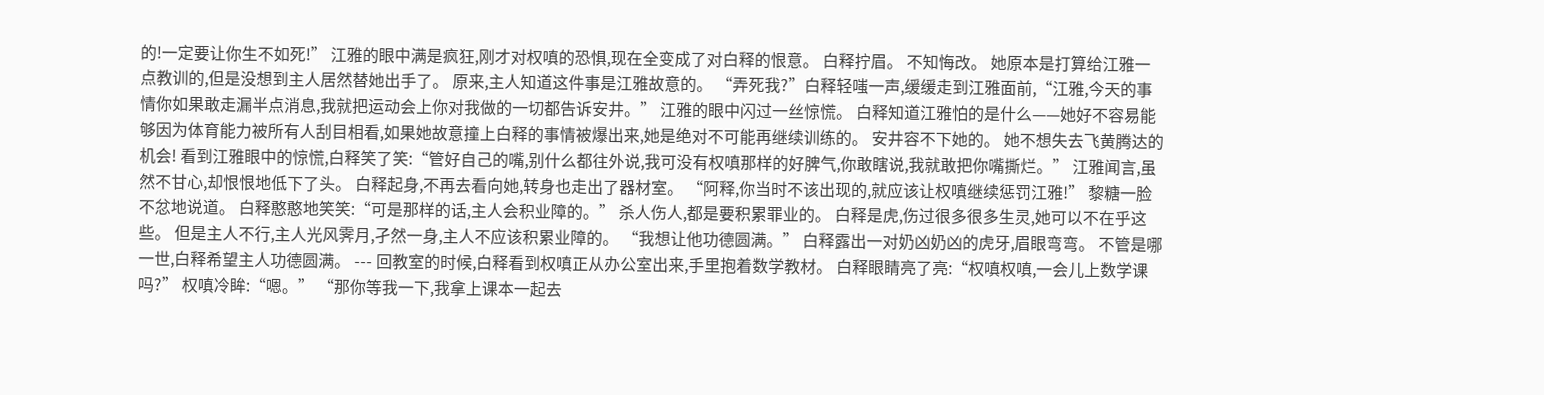的!一定要让你生不如死!” 江雅的眼中满是疯狂,刚才对权嗔的恐惧,现在全变成了对白释的恨意。 白释拧眉。 不知悔改。 她原本是打算给江雅一点教训的,但是没想到主人居然替她出手了。 原来,主人知道这件事是江雅故意的。 “弄死我?”白释轻嗤一声,缓缓走到江雅面前,“江雅,今天的事情你如果敢走漏半点消息,我就把运动会上你对我做的一切都告诉安井。” 江雅的眼中闪过一丝惊慌。 白释知道江雅怕的是什么——她好不容易能够因为体育能力被所有人刮目相看,如果她故意撞上白释的事情被爆出来,她是绝对不可能再继续训练的。 安井容不下她的。 她不想失去飞黄腾达的机会! 看到江雅眼中的惊慌,白释笑了笑:“管好自己的嘴,别什么都往外说,我可没有权嗔那样的好脾气,你敢瞎说,我就敢把你嘴撕烂。” 江雅闻言,虽然不甘心,却恨恨地低下了头。 白释起身,不再去看向她,转身也走出了器材室。 “阿释,你当时不该出现的,就应该让权嗔继续惩罚江雅!” 黎糖一脸不忿地说道。 白释憨憨地笑笑:“可是那样的话,主人会积业障的。” 杀人伤人,都是要积累罪业的。 白释是虎,伤过很多很多生灵,她可以不在乎这些。 但是主人不行,主人光风霁月,孑然一身,主人不应该积累业障的。 “我想让他功德圆满。” 白释露出一对奶凶奶凶的虎牙,眉眼弯弯。 不管是哪一世,白释希望主人功德圆满。 --- 回教室的时候,白释看到权嗔正从办公室出来,手里抱着数学教材。 白释眼睛亮了亮:“权嗔权嗔,一会儿上数学课吗?” 权嗔冷眸:“嗯。” “那你等我一下,我拿上课本一起去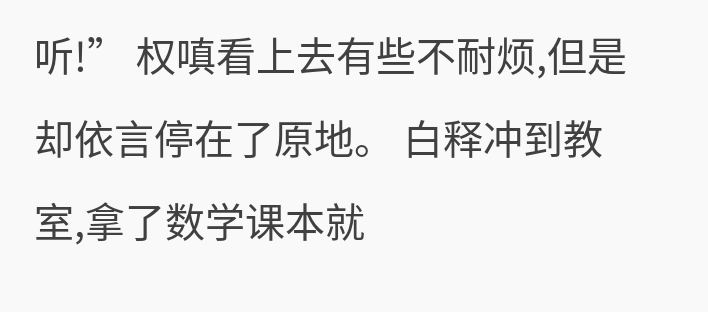听!” 权嗔看上去有些不耐烦,但是却依言停在了原地。 白释冲到教室,拿了数学课本就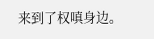来到了权嗔身边。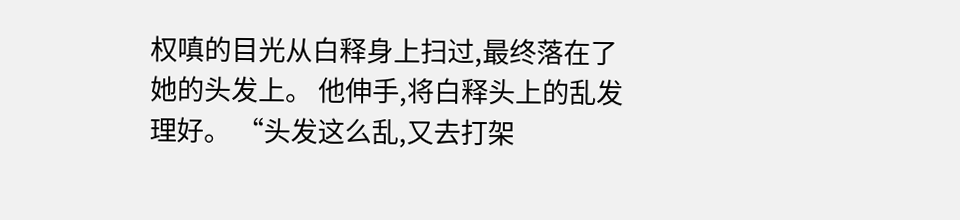权嗔的目光从白释身上扫过,最终落在了她的头发上。 他伸手,将白释头上的乱发理好。 “头发这么乱,又去打架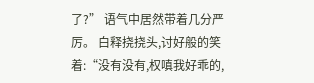了?” 语气中居然带着几分严厉。 白释挠挠头,讨好般的笑着:“没有没有,权嗔我好乖的,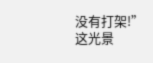没有打架!” 这光景